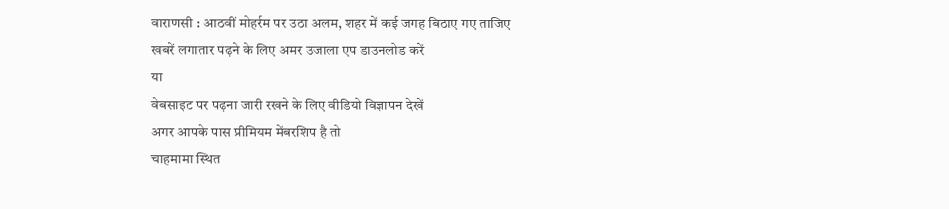वाराणसी : आठवीं मोहर्रम पर उठा अलम, शहर में कई जगह बिठाए गए ताजिए
खबरें लगातार पढ़ने के लिए अमर उजाला एप डाउनलोड करें
या
वेबसाइट पर पढ़ना जारी रखने के लिए वीडियो विज्ञापन देखें
अगर आपके पास प्रीमियम मेंबरशिप है तो
चाहमामा स्थित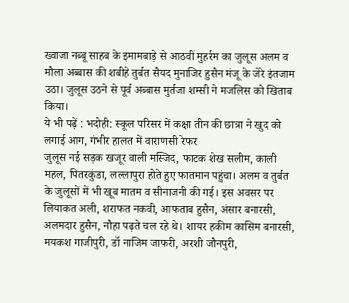ख्वाजा नब्बू साहब के इमामबाड़े से आठवीं मुहर्रम का जुलूस अलम व मौला अब्बास की शबीहे तुर्बत सैयद मुनाजिर हुसैन मंजू के जेरे इंतजाम उठा। जुलूस उठने से पूर्व अब्बास मुर्तजा शम्सी ने मजलिस को खिताब किया।
ये भी पढ़ें : भदोही: स्कूल परिसर में कक्षा तीन की छात्रा ने खुद को लगाई आग, गंभीर हालत में वाराणसी रेफर
जुलूस नई सड़क खजूर वाली मस्जिद, फाटक शेख सलीम, काली महल, पितरकुंडा, लल्लापुरा होते हुए फातमान पहुंचा। अलम व तुर्बत के जुलूसों में भी खूब मातम व सीनाजनी की गई। इस अवसर पर लियाकत अली, शराफत नकवी, आफताब हुसैन, अंसार बनारसी, अलमदार हुसैन, नौहा पढ़ते चल रहे थे। शायर हकीम कासिम बनारसी, मयकश गाजीपुरी, डॉ नाजिम जाफरी, अरशी जौनपुरी,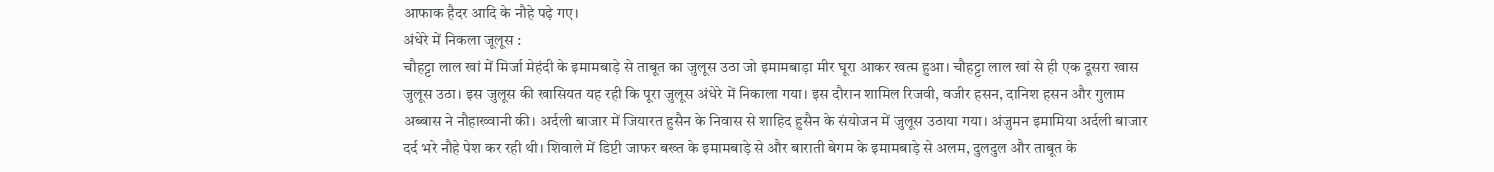आफाक हैदर आदि के नौहे पढ़े गए।
अंधेरे में निकला जूलूस :
चौहट्टा लाल खां में मिर्जा मेहंदी के इमामबाड़े से ताबूत का जुलूस उठा जो इमामबाड़ा मीर घूरा आकर खत्म हुआ। चौहट्टा लाल खां से ही एक दूसरा खास जुलूस उठा। इस जुलूस की खासियत यह रही कि पूरा जुलूस अंधेरे में निकाला गया। इस दौरान शामिल रिजवी, वजीर हसन, दानिश हसन और गुलाम अब्बास ने नौहाख्वानी की। अर्दली बाजार में जियारत हुसैन के निवास से शाहिद हुसैन के संयोजन में जुलूस उठाया गया। अंजुमन इमामिया अर्दली बाजार दर्द भरे नौहे पेश कर रही थी। शिवाले में डिप्टी जाफर बख्त के इमामबाड़े से और बाराती बेगम के इमामबाड़े से अलम, दुलदुल और ताबूत के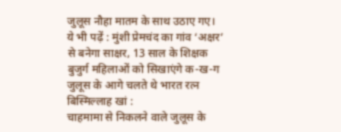जुलूस नौहा मातम के साथ उठाए गए।
ये भी पढ़ें : मुंशी प्रेमचंद का गांव ‘अक्षर’ से बनेगा साक्षर, 13 साल के शिक्षक बुजुर्ग महिलाओं को सिखाएंगे क-ख-ग
जुलूस के आगे चलते थे भारत रत्न बिस्मिल्लाह खां :
चाहमामा से निकलने वाले जुलूस के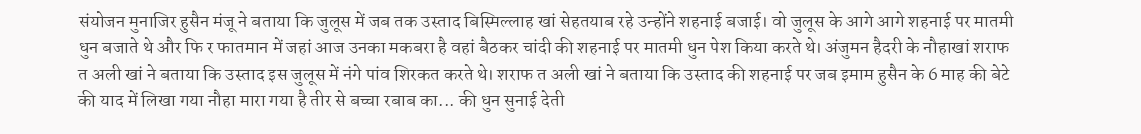संयोजन मुनाजिर हुसैन मंजू ने बताया कि जुलूस में जब तक उस्ताद बिस्मिल्लाह खां सेहतयाब रहे उन्होंने शहनाई बजाई। वो जुलूस के आगे आगे शहनाई पर मातमी धुन बजाते थे और फि र फातमान में जहां आज उनका मकबरा है वहां बैठकर चांदी की शहनाई पर मातमी धुन पेश किया करते थे। अंजुमन हैदरी के नौहाखां शराफ त अली खां ने बताया कि उस्ताद इस जुलूस में नंगे पांव शिरकत करते थे। शराफ त अली खां ने बताया कि उस्ताद की शहनाई पर जब इमाम हुसैन के 6 माह की बेटे की याद में लिखा गया नौहा मारा गया है तीर से बच्चा रबाब का... की धुन सुनाई देती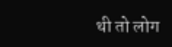थी तो लोग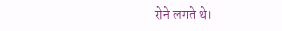रोने लगते थे।